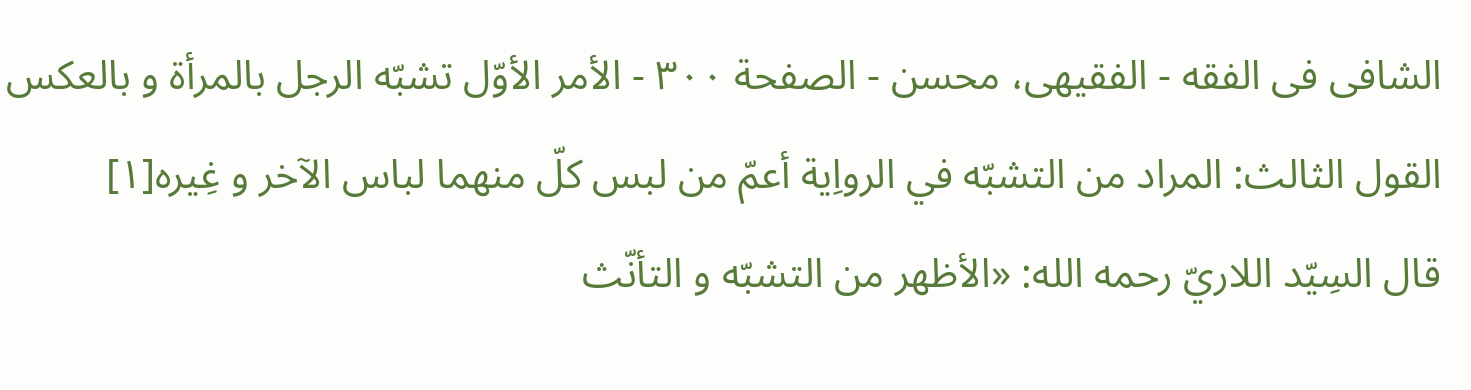الشافی فی الفقه - الفقیهی، محسن - الصفحة ٣٠٠ - الأمر الأوّل تشبّه الرجل بالمرأة و بالعكس
القول الثالث: المراد من التشبّه في الرواِیة أعمّ من لبس کلّ منهما لباس الآخر و غِیره[١]
قال السِیّد اللاريّ رحمه الله: «الأظهر من التشبّه و التأنّث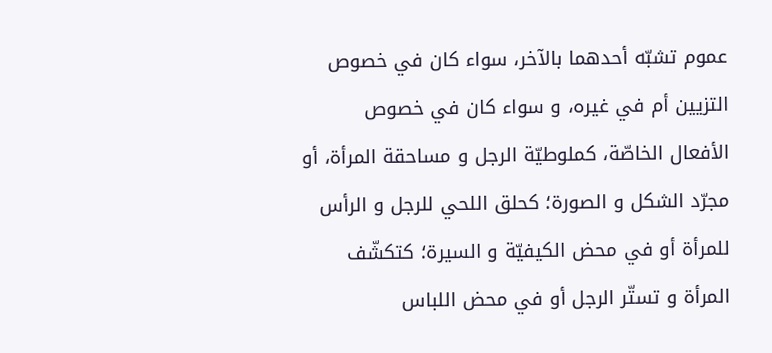عموم تشبّه أحدهما بالآخر، سواء كان في خصوص التزيين أم في غيره، و سواء كان في خصوص الأفعال الخاصّة، كملوطيّة الرجل و مساحقة المرأة، أو مجرّد الشكل و الصورة؛ كحلق اللحي للرجل و الرأس للمرأة أو في محض الكيفيّة و السيرة؛ كتكشّف المرأة و تستّر الرجل أو في محض اللباس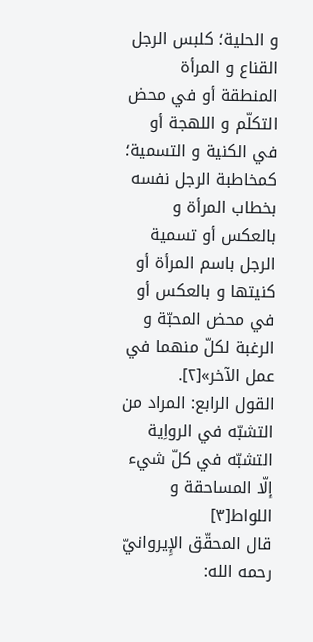و الحلية؛ كلبس الرجل القناع و المرأة المنطقة أو في محض التكلّم و اللهجة أو في الكنية و التسمية؛ كمخاطبة الرجل نفسه بخطاب المرأة و بالعكس أو تسمية الرجل باسم المرأة أو كنيتها و بالعكس أو في محض المحبّة و الرغبة لكلّ منهما في عمل الآخر»[٢].
القول الرابع: المراد من التشبّه في الرواِیة التشبّه في کلّ شيء إلّا المساحقة و اللواط[٣]
قال المحقّق الإِیروانيّ رحمه الله: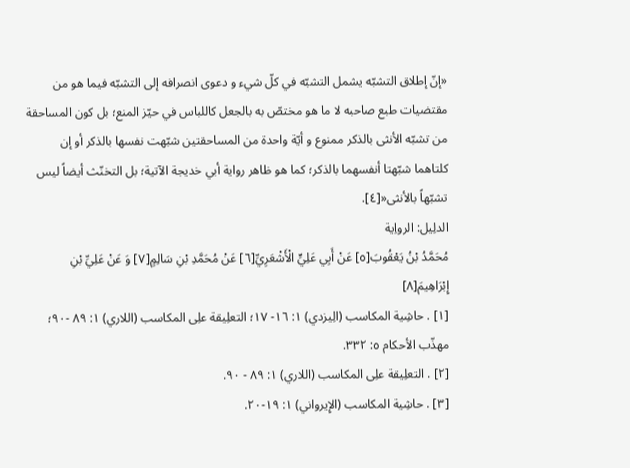«إنّ إطلاق التشبّه يشمل التشبّه في كلّ شيء و دعوى انصرافه إلى التشبّه فيما هو من مقتضيات طبع صاحبه لا ما هو مختصّ به بالجعل كاللباس في حيّز المنع؛ بل كون المساحقة من تشبّه الأنثى بالذكر ممنوع و أيّة واحدة من المساحقتين شبّهت نفسها بالذكر أو إن كلتاهما شبّهتا أنفسهما بالذكر؛ كما هو ظاهر رواية أبي خديجة الآتية؛ بل التخنّث أيضاً ليس تشبّهاً بالأنثى«[٤].
الدلِیل: الرواِیة
مُحَمَّدُ بْنُ يَعْقُوبَ[٥] عَنْ أَبِي عَلِيٍّ الْأَشْعَرِيِّ[٦] عَنْ مُحَمَّدِ بْنِ سَالِمٍ[٧] وَ عَنْ عَلِيِّ بْنِ إِبْرَاهِيمَ[٨]
[١] . حاشِیة المکاسب (الِیزدي) ١: ١٦- ١٧؛ التعلِیقة علِی المکاسب (اللاري) ١: ٨٩ -٩٠؛ مهذّب الأحکام ٥: ٣٣٢.
[٢] . التعلِیقة علِی المکاسب (اللاري) ١: ٨٩ - ٩٠.
[٣] . حاشِیة المکاسب (الإِیرواني) ١: ١٩-٢٠.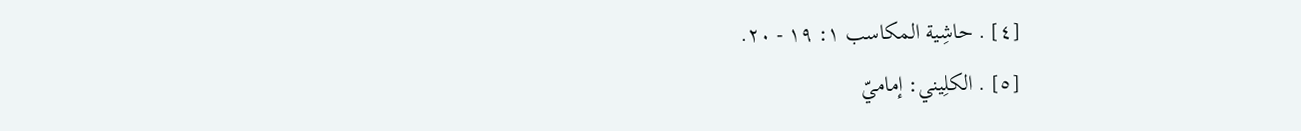[٤] . حاشِیة المکاسب ١: ١٩ - ٢٠.
[٥] . الکلِیني: إماميّ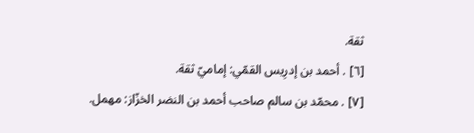ثقة.
[٦] . أحمد بن إدرِیس القمّي: إماميّ ثقة.
[٧] . محمّد بن سالم صاحب أحمد بن النضر الخزّاز: مهمل.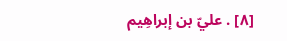[٨] . عليّ بن إبراهِیم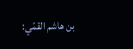بن هاشم القمّي: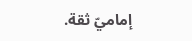إماميّ ثقة.